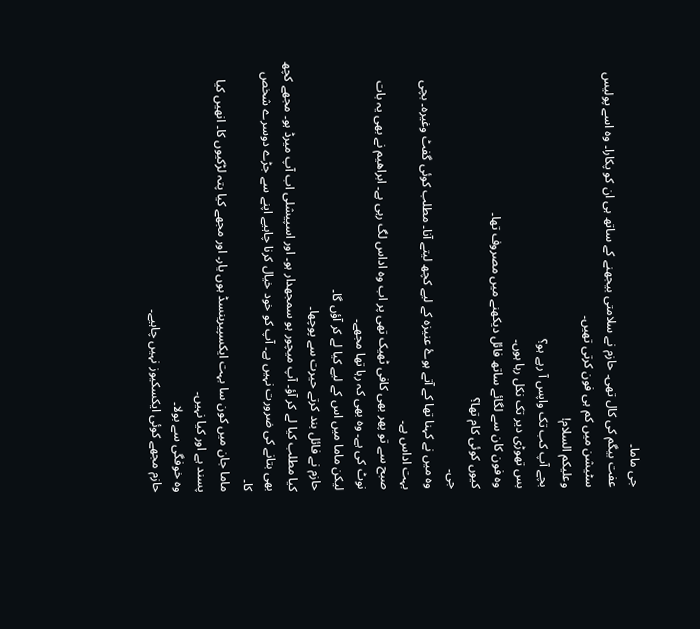جی ماما۔
عفت بیگم کی کال تھی۔ حازم نے سلامتی بیجھنے کے ساتھ ہی ان کو پکارا۔ وہ اسے پولیس سٹیشن میں کم ہی فون کرتی تھیں۔
وعلیکم السلام!
بچے آپ کب تک واپس آ رہے ہو؟
بس تھوڑی دیر تک نکل رہا ہوں۔
وہ فون کان سے لگائے ساتھ فائل دیکھنے میں مصروف تھا۔
کیوں کوئی کام تھا؟
جی۔
وہ میں نے کہنا تھا کے آتے ہوۓ عنیزہ کے لیے کچھ لیتے آنا۔ مطلب کوئی گفٹ وغیرہ۔ بچی بہت اداس ہے۔
صبح سے تو پھر بھی کافی ٹھیک تھی پر اب وہ اداس لگ رہی ہے۔ ابراھیم نے بھی یہ بات نوٹ کی ہے۔ وہ بھی کہ رہا تھا مجھے۔
لیکن ماما میں اس کے لیے کیا لے کر آؤں گا۔
حازم نے فائل بند کرتے حیرت سے پوچھا۔
کیا مطلب کیا لے کر آؤ۔ آپ میچور ہو سمجھدار ہو۔ اور اسپیشلی اب آپ میرڈ ہو۔ مجھے کچھ بھی بتانے کی ضرورت نہیں ہے۔ آپ کو خود خیال کرنا چاہیے اپنے سے جڑے دوسرے شخص کا۔
ماما جان میں کون سا بہت ایکسپیرینسڈ ہوں یار۔ اور مجھے کیا پتہ لڑکیوں کا۔ انھیں کیا پسند ہے اور کیا نہیں۔
وہ خوفگی سے بولا۔
حازم مجھے کوئی ایکسکیوز نہیں چاہیے۔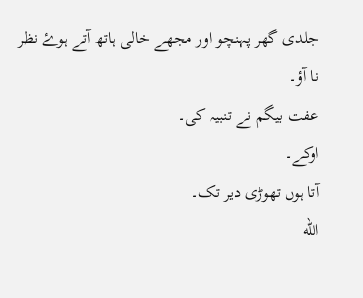جلدی گھر پہنچو اور مجھے خالی ہاتھ آتے ہوۓ نظر نا آؤ۔
عفت بیگم نے تنبیہ کی۔
اوکے۔
آتا ہوں تھوڑی دیر تک۔
اللّه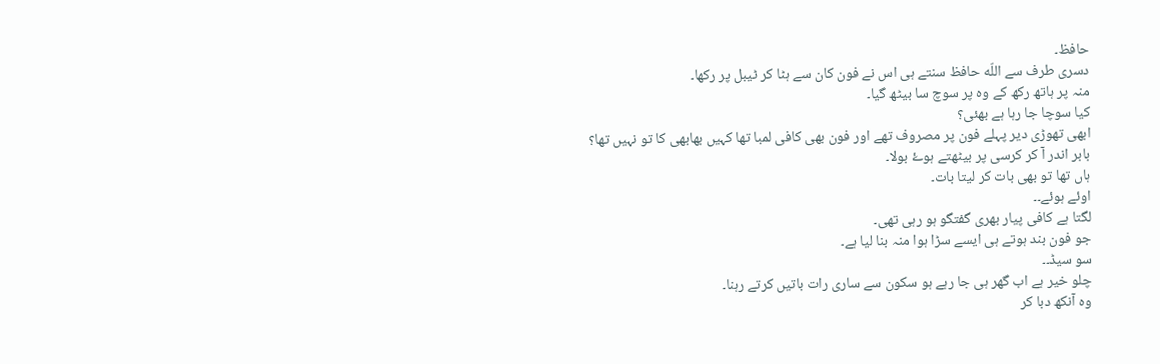حافظ۔
دسری طرف سے اللّه حافظ سنتے ہی اس نے فون کان سے ہٹا کر ٹیبل پر رکھا۔
منہ پر ہاتھ رکھ کے وہ پر سوچ سا بیٹھ گیا۔
کیا سوچا جا رہا ہے بھئی؟
ابھی تھوڑی دیر پہلے فون پر مصروف تھے اور فون بھی کافی لمبا تھا کہیں بھابھی کا تو نہیں تھا؟
بابر اندر آ کر کرسی پر بیٹھتے ہوۓ بولا۔
ہاں تھا تو بھی بات کر لیتا بات۔
اوئے ہوئے۔۔
لگتا ہے کافی پیار بھری گفتگو ہو رہی تھی۔
جو فون بند ہوتے ہی ایسے سڑا ہوا منہ بنا لیا ہے۔
سو سیڈ۔۔
چلو خیر ہے اب گھر ہی جا رہے ہو سکون سے ساری رات باتیں کرتے رہنا۔
وہ آنکھ دبا کر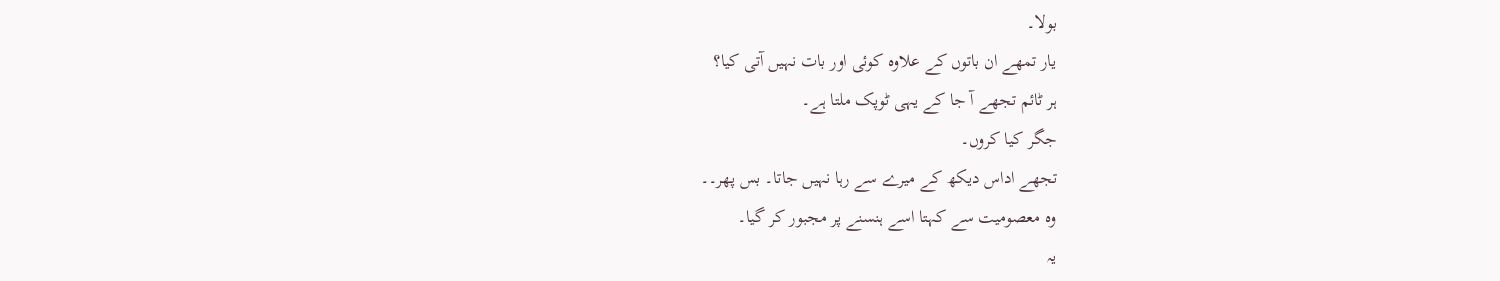بولا۔
یار تمھے ان باتوں کے علاوہ کوئی اور بات نہیں آتی کیا؟
ہر ٹائم تجھے آ جا کے یہی ٹوپک ملتا ہے۔
جگر کیا کروں۔
تجھے اداس دیکھ کے میرے سے رہا نہیں جاتا۔ بس پھر۔۔
وہ معصومیت سے کہتا اسے ہنسنے پر مجبور کر گیا۔
یہ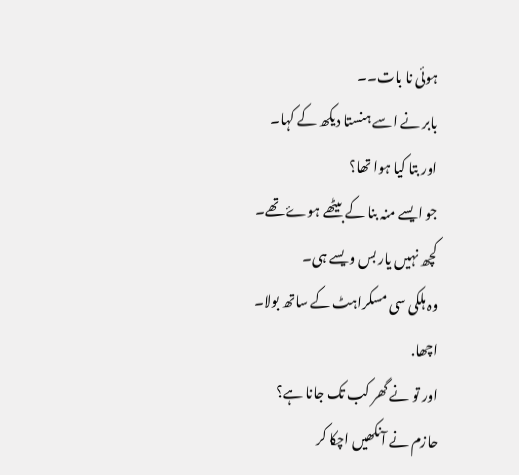ہوئی نا بات۔۔
بابر نے اسے ہنستا دیکھ کے کہا۔
اور بتا کیا ہوا تھا؟
جو ایسے منہ بنا کے بیٹھے ہوۓ تھے۔
کچھ نہیں یار بس ویسے ہی۔
وہ ہلکی سی مسکراہٹ کے ساتھ بولا۔
اچھا.
اور تو نے گھر کب تک جانا ہے؟
حازم نے آنکھیں اچکا کر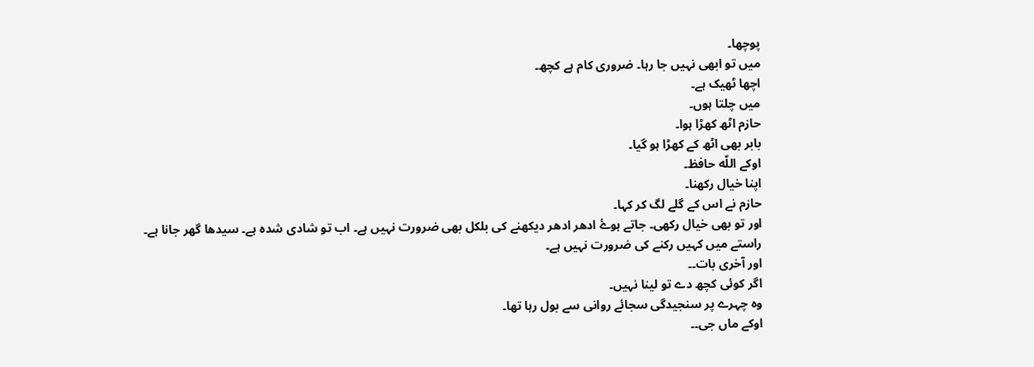پوچھا۔
میں تو ابھی نہیں جا رہا۔ ضروری کام ہے کچھ۔
اچھا ٹھیک ہے۔
میں چلتا ہوں۔
حازم اٹھ کھڑا ہوا۔
بابر بھی اٹھ کے کھڑا ہو گیا۔
اوکے اللّه حافظ۔
اپنا خیال رکھنا۔
حازم نے اس کے گلے لگ کر کہا۔
اور تو بھی خیال رکھی۔ جاتے ہوۓ ادھر ادھر دیکھنے کی بلکل بھی ضرورت نہیں ہے۔ اب تو شادی شدہ ہے۔ سیدھا گھر جانا ہے۔ راستے میں کہیں رکنے کی ضرورت نہیں ہے۔
اور آخری بات۔۔
اگر کوئی کچھ دے تو لینا نہیں۔
وہ چہرے پر سنجیدگی سجائے روانی سے بول رہا تھا۔
اوکے ماں جی۔۔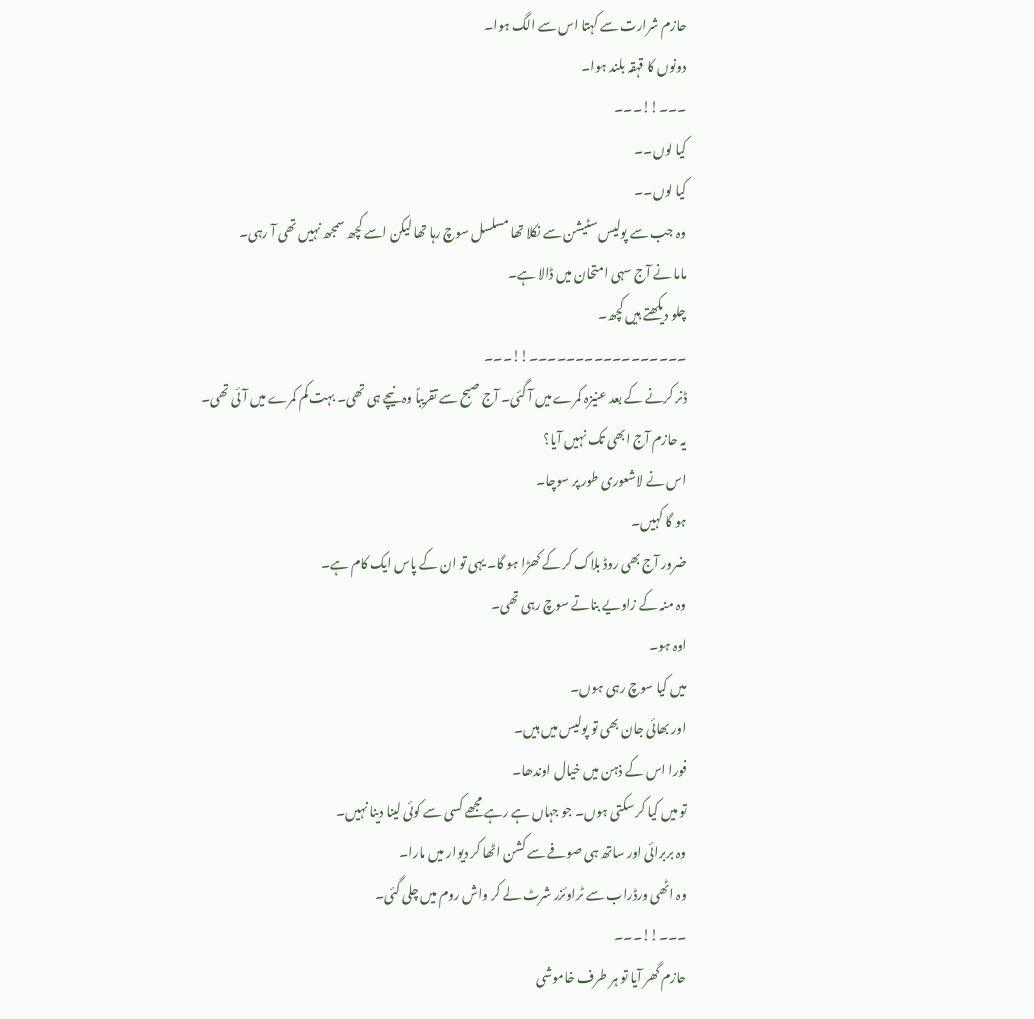حازم شرارت سے کہتا اس سے الگ ہوا۔
دونوں کا قہقہ بلند ہوا۔
۔۔۔!!۔۔۔
کیا لوں۔۔
کیا لوں۔۔
وہ جب سے پولیس سٹیشن سے نکلا تھا مسلسل سوچ رہا تھا لیکن اسے کچھ سمجھ نہیں تھی آ رہی۔
ماما نے آج سہی امتحان میں ڈالا ہے۔
چلو دیکھتے ہیں کچھ۔
۔۔۔۔۔۔۔۔۔۔۔۔۔۔۔۔۔!!۔۔۔
ڈنر کرنے کے بعد عنیزہ کمرے میں آ گئی۔ آج صبح سے تقریباً وہ نیچے ہی تھی۔ بہت کم کمرے میں آئی تھی۔
یہ حازم آج ابھی تک نہیں آیا؟
اس نے لاشعوری طور پر سوچا۔
ہو گا کہیں۔
ضرور آج بھی روڈ بلاک کر کے کھڑا ہو گا۔ یہی تو ان کے پاس ایک کام ہے۔
وہ منہ کے زاویے بناتے سوچ رہی تھی۔
اوہ ہو۔
میں کیا سوچ رہی ہوں۔
اور بھائی جان بھی تو پولیس میں ہیں۔
فورا اس کے ذہن میں خیال اوندھا۔
تو میں کیا کر سکتی ہوں۔ جو جہاں ہے رہے مجھے کسی سے کوئی لینا دینا نہیں۔
وہ بربرائی اور ساتھ ہی صوفے سے کشن اٹھا کر دیوار میں مارا۔
وہ اٹھی ورڈراب سے ٹراوئزر شرٹ لے کر واش روم میں چلی گئی۔
۔۔۔!!۔۔۔
حازم گھر آیا تو ہر طرف خاموشی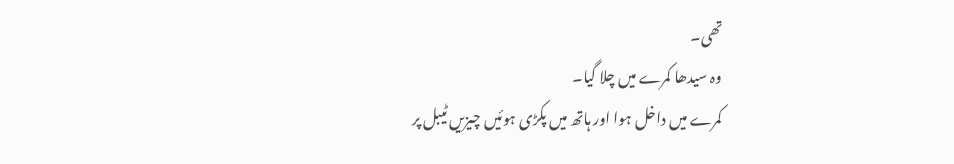تھی۔
وہ سیدھا کمرے میں چلا گیا۔
کمرے میں داخل ہوا اور ہاتھ میں پکڑی ہوئیں چیزیں ٹیبل پر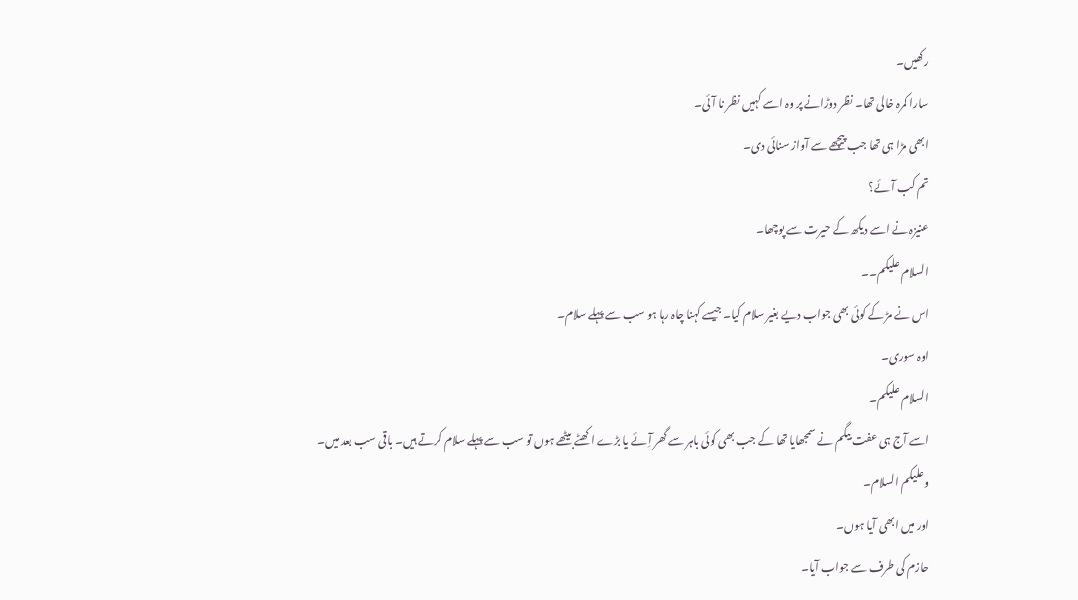رکھیں۔
سارا کمرہ خالی تھا۔ نظر دوڑانے پر وہ اسے کہیں نظر نا آئی۔
ابھی مڑا ہی تھا جب پیچھے سے آواز سنائی دی۔
تم کب آئے؟
عنیزہ نے اسے دیکھ کے حیرت سے پوچھا۔
السلام علیکم۔۔
اس نے مڑ کے کوئی بھی جواب دیے بغیر سلام کیا۔ جیسے کہنا چاہ رہا ہو سب سے پہلے سلام۔
اوہ سوری۔
السلام علیکم۔
اسے آج ہی عفت بیگم نے سمجھایا تھا کے جب بھی کوئی باہر سے گھر آِئے یا بڑے اکھٹے بیٹھے ہوں تو سب سے پہلے سلام کرتے ہیں۔ باقی سب بعد میں۔
وعلیکم السلام۔
اور میں ابھی آیا ہوں۔
حازم کی طرف سے جواب آیا۔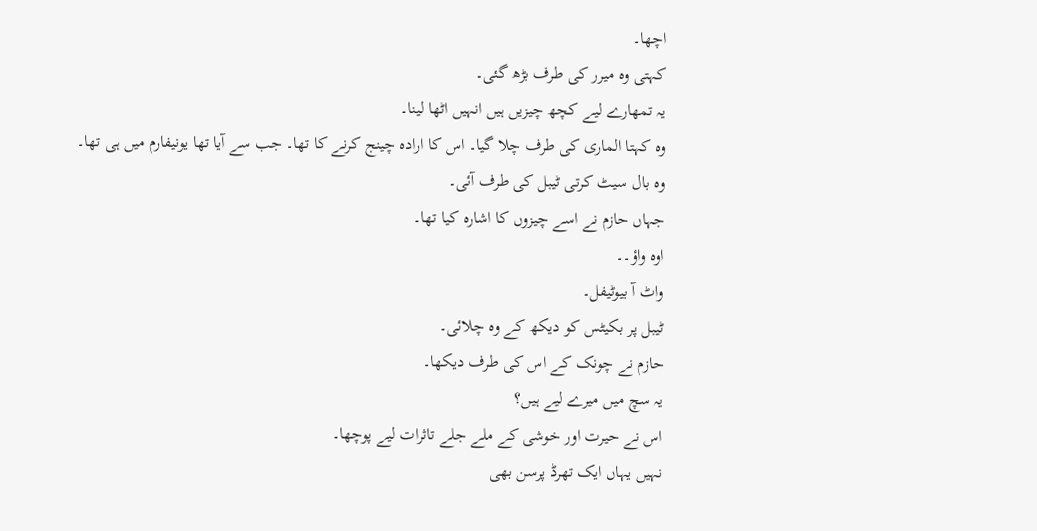اچھا۔
کہتی وہ میرر کی طرف بڑھ گئی۔
یہ تمھارے لیے کچھ چیزیں ہیں انہیں اٹھا لینا۔
وہ کہتا الماری کی طرف چلا گیا۔ اس کا ارادہ چینج کرنے کا تھا۔ جب سے آیا تھا یونیفارم میں ہی تھا۔
وہ بال سیٹ کرتی ٹیبل کی طرف آئی۔
جہاں حازم نے اسے چیزوں کا اشارہ کیا تھا۔
اوہ واؤ۔۔
واٹ آ بیوٹیفل۔
ٹیبل پر بکیٹس کو دیکھ کے وہ چلائی۔
حازم نے چونک کے اس کی طرف دیکھا۔
یہ سچ میں میرے لیے ہیں؟
اس نے حیرت اور خوشی کے ملے جلے تاثرات لیے پوچھا۔
نہیں یہاں ایک تھرڈ پرسن بھی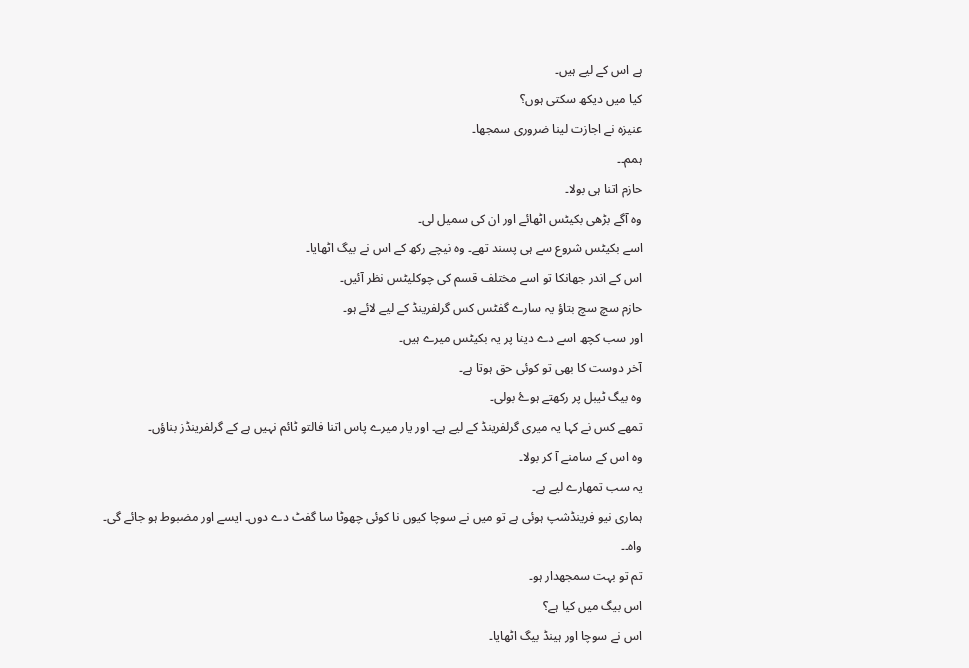ہے اس کے لیے ہیں۔
کیا میں دیکھ سکتی ہوں؟
عنیزہ نے اجازت لینا ضروری سمجھا۔
ہمم۔۔
حازم اتنا ہی بولا۔
وہ آگے بڑھی بکیٹس اٹھائے اور ان کی سمیل لی۔
اسے بکیٹس شروع سے ہی پسند تھے۔ وہ نیچے رکھ کے اس نے بیگ اٹھایا۔
اس کے اندر جھانکا تو اسے مختلف قسم کی چوکلیٹس نظر آئیں۔
حازم سچ سچ بتاؤ یہ سارے گفٹس کس گرلفرینڈ کے لیے لائے ہو۔
اور سب کچھ اسے دے دینا پر یہ بکیٹس میرے ہیں۔
آخر دوست کا بھی تو کوئی حق ہوتا ہے۔
وہ بیگ ٹیبل پر رکھتے ہوۓ بولی۔
تمھے کس نے کہا یہ میری گرلفرینڈ کے لیے ہے۔ اور یار میرے پاس اتنا فالتو ٹائم نہیں ہے کے گرلفرینڈز بناؤں۔
وہ اس کے سامنے آ کر بولا۔
یہ سب تمھارے لیے ہے۔
ہماری نیو فرینڈشپ ہوئی ہے تو میں نے سوچا کیوں نا کوئی چھوٹا سا گفٹ دے دوں۔ ایسے اور مضبوط ہو جائے گی۔
واہ۔۔
تم تو بہت سمجھدار ہو۔
اس بیگ میں کیا ہے؟
اس نے سوچا اور ہینڈ بیگ اٹھایا۔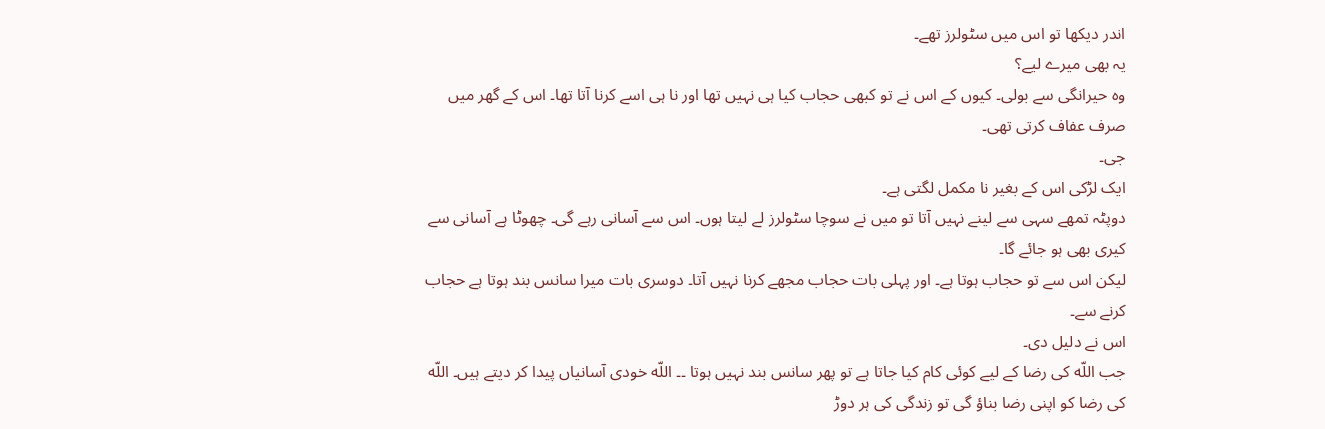اندر دیکھا تو اس میں سٹولرز تھے۔
یہ بھی میرے لیے؟
وہ حیرانگی سے بولی۔ کیوں کے اس نے تو کبھی حجاب کیا ہی نہیں تھا اور نا ہی اسے کرنا آتا تھا۔ اس کے گھر میں صرف عفاف کرتی تھی۔
جی۔
ایک لڑکی اس کے بغیر نا مکمل لگتی ہے۔
دوپٹہ تمھے سہی سے لینے نہیں آتا تو میں نے سوچا سٹولرز لے لیتا ہوں۔ اس سے آسانی رہے گی۔ چھوٹا ہے آسانی سے کیری بھی ہو جائے گا۔
لیکن اس سے تو حجاب ہوتا ہے۔ اور پہلی بات حجاب مجھے کرنا نہیں آتا۔ دوسری بات میرا سانس بند ہوتا ہے حجاب کرنے سے۔
اس نے دلیل دی۔
جب اللّه کی رضا کے لیے کوئی کام کیا جاتا ہے تو پھر سانس بند نہیں ہوتا ۔۔ اللّه خودی آسانیاں پیدا کر دیتے ہیں۔ اللّه کی رضا کو اپنی رضا بناؤ گی تو زندگی کی ہر دوڑ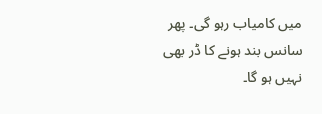میں کامیاب رہو گی۔ پھر سانس بند ہونے کا ڈر بھی نہیں ہو گا۔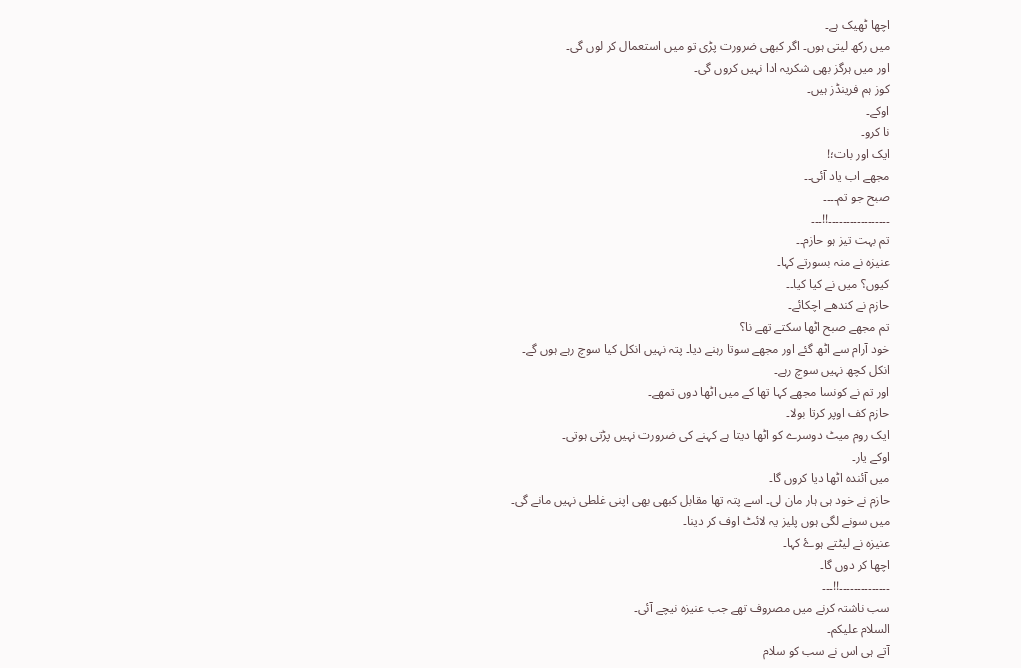اچھا ٹھیک ہے۔
میں رکھ لیتی ہوں۔ اگر کبھی ضرورت پڑی تو میں استعمال کر لوں گی۔
اور میں ہرگز بھی شکریہ ادا نہیں کروں گی۔
کوز ہم فرینڈز ہیں۔
اوکے۔
نا کرو۔
ایک اور بات؛!
مجھے اب یاد آئی۔۔
صبح جو تم۔۔۔۔
۔۔۔۔۔۔۔۔۔۔۔۔۔۔۔۔۔!!۔۔۔
تم بہت تیز ہو حازم۔۔
عنیزہ نے منہ بسورتے کہا۔
کیوں؟ میں نے کیا کیا۔۔
حازم نے کندھے اچکائے۔
تم مجھے صبح اٹھا سکتے تھے نا؟
خود آرام سے اٹھ گئے اور مجھے سوتا رہنے دیا۔ پتہ نہیں انکل کیا سوچ رہے ہوں گے۔
انکل کچھ نہیں سوچ رہے۔
اور تم نے کونسا مجھے کہا تھا کے میں اٹھا دوں تمھے۔
حازم کف اوپر کرتا بولا۔
ایک روم میٹ دوسرے کو اٹھا دیتا ہے کہنے کی ضرورت نہیں پڑتی ہوتی۔
اوکے یار۔
میں آئندہ اٹھا دیا کروں گا۔
حازم نے خود ہی ہار مان لی۔ اسے پتہ تھا مقابل کبھی بھی اپنی غلطی نہیں مانے گی۔
میں سونے لگی ہوں پلیز یہ لائٹ اوف کر دینا۔
عنیزہ نے لیٹتے ہوۓ کہا۔
اچھا کر دوں گا۔
۔۔۔۔۔۔۔۔۔۔۔۔۔۔!!۔۔۔
سب ناشتہ کرنے میں مصروف تھے جب عنیزہ نیچے آئی۔
السلام علیکم۔
آتے ہی اس نے سب کو سلام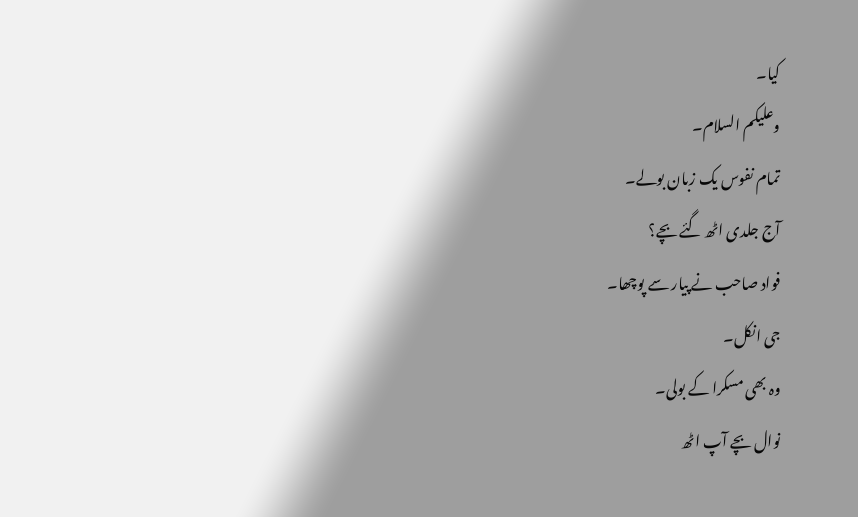کیا۔
وعلیکم السلام۔
تمام نفوس یک زبان بولے۔
آج جلدی اٹھ گئے بچے؟
فواد صاحب نے پیار سے پوچھا۔
جی انکل۔
وہ بھی مسکرا کے بولی۔
نوال بچے آپ اٹھ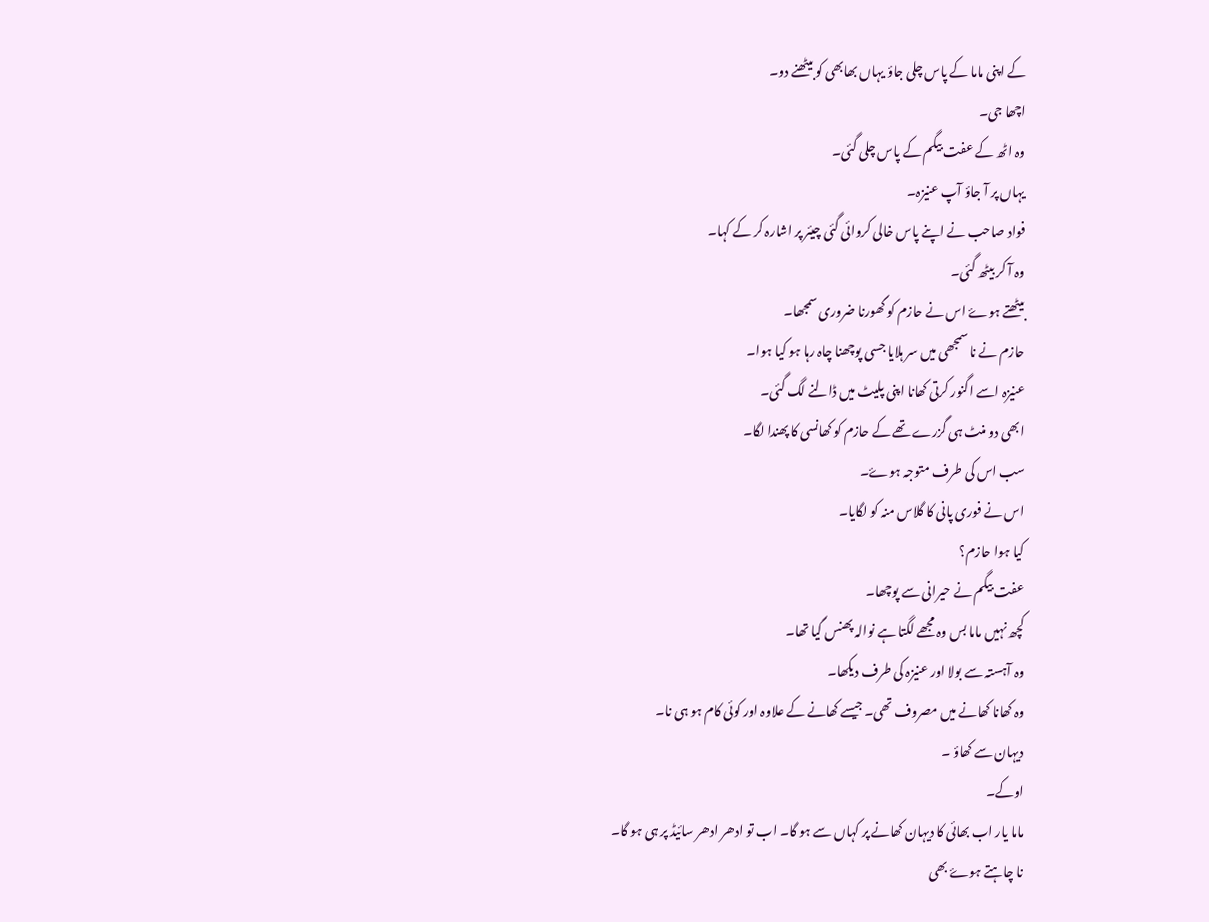کے اپنی ماما کے پاس چلی جاؤ یہاں بھابھی کو بیٹھنے دو۔
اچھا جی۔
وہ اٹھ کے عفت بیگم کے پاس چلی گئی۔
یہاں پر آ جاؤ آپ عنیزہ۔
فواد صاحب نے اپنے پاس خالی کروائی گئی چیئر پر اشارہ کر کے کہا۔
وہ آ کر بیٹھ گئی۔
بیٹھتے ہوۓ اس نے حازم کو گھورنا ضروری سمجھا۔
حازم نے نا سمجھی میں سر ہلایا جسی پوچھنا چاہ رہا ہو کیا ہوا۔
عنیزہ اسے اگنور کرتی کھانا اپنی پلیٹ میں ڈالنے لگ گئی۔
ابھی دو منٹ ہی گزرے تھے کے حازم کو کھانسی کا پھندا لگا۔
سب اس کی طرف متوجہ ہوۓ۔
اس نے فوری پانی کا گلاس منہ کو لگایا۔
کیا ہوا حازم؟
عفت بیگم نے حیرانی سے پوچھا۔
کچھ نہیں ماما بس وہ مجھے لگتا ہے نوالہ پھنس گیا تھا۔
وہ آہستہ سے بولا اور عنیزہ کی طرف دیکھا۔
وہ کھانا کھانے میں مصروف تھی۔ جیسے کھانے کے علاوہ اور کوئی کام ہو ہی نا۔
دیہان سے کھاؤ ۔
اوکے۔
ماما یار اب بھائی کا دیہان کھانے پر کہاں سے ہو گا۔ اب تو ادھر ادھر سائیڈ پر ہی ہو گا۔
نا چاہتے ہوۓ بھی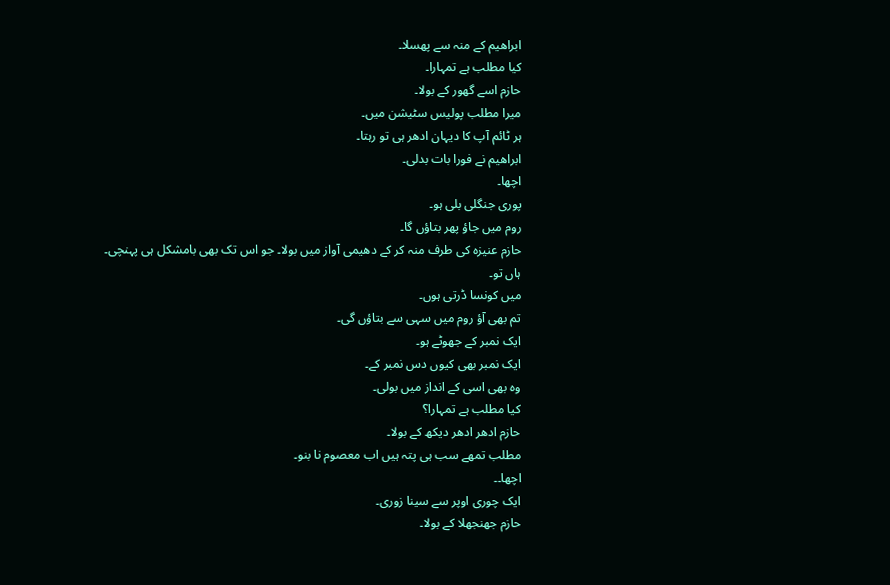ابراھیم کے منہ سے پھسلا۔
کیا مطلب ہے تمہارا۔
حازم اسے گھور کے بولا۔
میرا مطلب پولیس سٹیشن میں۔
ہر ٹائم آپ کا دیہان ادھر ہی تو رہتا۔
ابراھیم نے فورا بات بدلی۔
اچھا۔
پوری جنگلی بلی ہو۔
روم میں جاؤ پھر بتاؤں گا۔
حازم عنیزہ کی طرف منہ کر کے دھیمی آواز میں بولا۔ جو اس تک بھی بامشکل ہی پہنچی۔
ہاں تو۔
میں کونسا ڈرتی ہوں۔
تم بھی آؤ روم میں سہی سے بتاؤں گی۔
ایک نمبر کے جھوٹے ہو۔
ایک نمبر بھی کیوں دس نمبر کے۔
وہ بھی اسی کے انداز میں بولی۔
کیا مطلب ہے تمہارا؟
حازم ادھر ادھر دیکھ کے بولا۔
مطلب تمھے سب ہی پتہ ہیں اب معصوم نا بنو۔
اچھا۔۔
ایک چوری اوپر سے سینا زوری۔
حازم جھنجھلا کے بولا۔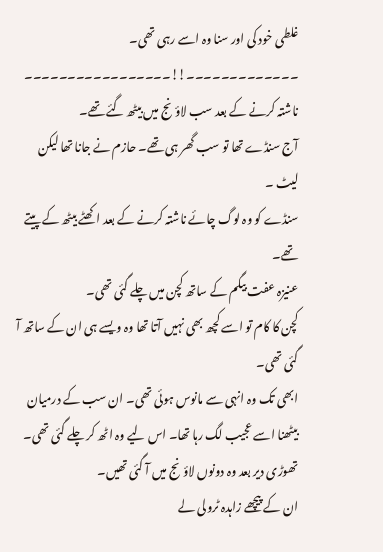غلطی خود کی اور سنا وہ اسے رہی تھی۔
۔۔۔۔۔۔۔۔۔۔۔۔۔!!۔۔۔۔۔۔۔۔۔۔۔۔۔۔۔۔۔
ناشتہ کرنے کے بعد سب لاؤنج میں بیٹھ گئے تھے۔
آج سنڈے تھا تو سب گھر ہی تھے۔ حازم نے جانا تھا لیکن لیٹ ۔
سنڈے کو وہ لوگ چائے ناشتہ کرنے کے بعد اکھٹے بیٹھ کے پیتے تھے۔
عنیزہ عفت بیگم کے ساتھ کچن میں چلے گئی تھی۔
کچن کا کام تو اسے کچھ بھی نہیں آتا تھا وہ ویسے ہی ان کے ساتھ آ گئی تھی۔
ابھی تک وہ انہی سے مانوس ہوئی تھی۔ ان سب کے درمیان بیٹھنا اسے عجیب لگ رہا تھا۔ اس لیے وہ اٹھ کر چلے گئی تھی۔
تھوڑی دیر بعد وہ دونوں لاؤنج میں آ گئی تھیں۔
ان کے پیچھے زاہدہ ٹرولی لے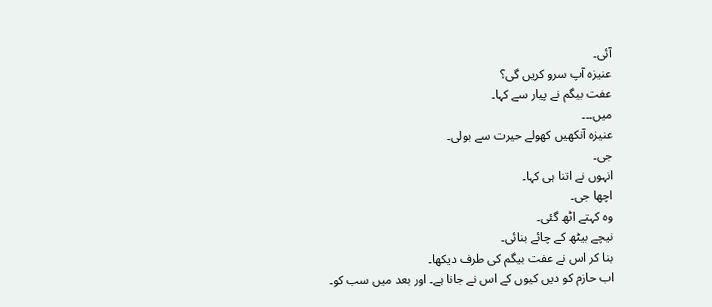آئی۔
عنیزہ آپ سرو کریں گی؟
عفت بیگم نے پیار سے کہا۔
میں۔۔۔
عنیزہ آنکھیں کھولے حیرت سے بولی۔
جی۔
انہوں نے اتنا ہی کہا۔
اچھا جی۔
وہ کہتے اٹھ گئی۔
نیچے بیٹھ کے چائے بنائی۔
بنا کر اس نے عفت بیگم کی طرف دیکھا۔
اب حازم کو دیں کیوں کے اس نے جانا ہے۔ اور بعد میں سب کو۔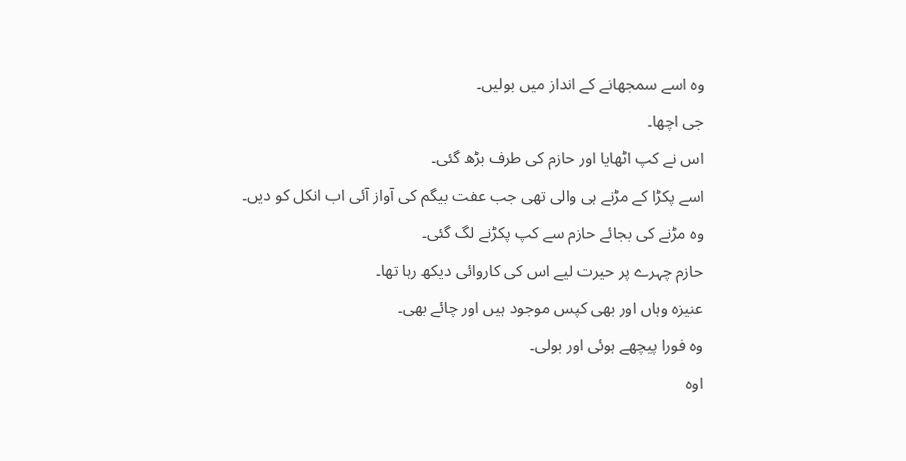وہ اسے سمجھانے کے انداز میں بولیں۔
جی اچھا۔
اس نے کپ اٹھایا اور حازم کی طرف بڑھ گئی۔
اسے پکڑا کے مڑنے ہی والی تھی جب عفت بیگم کی آواز آئی اب انکل کو دیں۔
وہ مڑنے کی بجائے حازم سے کپ پکڑنے لگ گئی۔
حازم چہرے پر حیرت لیے اس کی کاروائی دیکھ رہا تھا۔
عنیزہ وہاں اور بھی کپس موجود ہیں اور چائے بھی۔
وہ فورا پیچھے ہوئی اور بولی۔
اوہ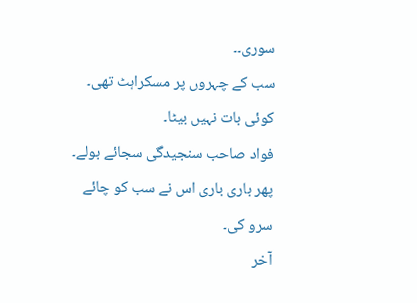سوری۔۔
سب کے چہروں پر مسکراہٹ تھی۔
کوئی بات نہیں بیٹا۔
فواد صاحب سنجیدگی سجائے بولے۔
پھر باری باری اس نے سب کو چائے سرو کی۔
آخر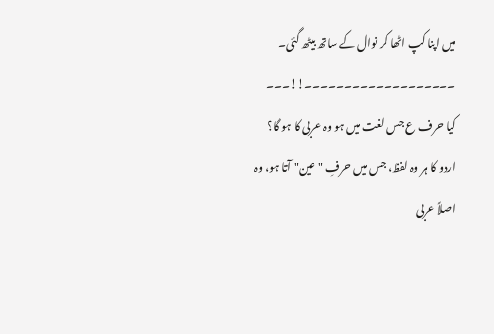میں اپنا کپ اٹھا کر نوال کے ساتھ بیٹھ گئی۔
۔۔۔۔۔۔۔۔۔۔۔۔۔۔۔۔۔۔۔!!۔۔۔
کیا حرف ع جس لغت میں ہو وہ عربی کا ہو گا؟
اردو کا ہر وہ لفظ، جس میں حرفِ "عین" آتا ہو، وہ اصلاً عربی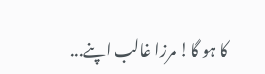کا ہو گا! مرزا غالب اپنے...